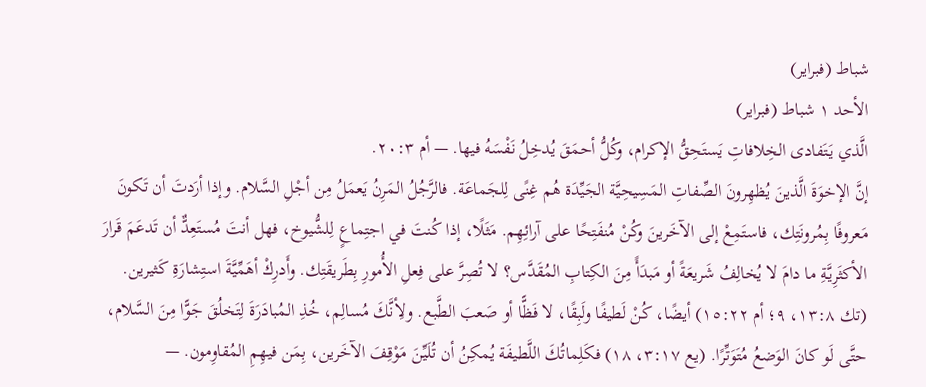شباط (فبراير)
الأحد ١ شباط (فبراير)
الَّذي يَتَفادى الخِلافاتِ يَستَحِقُّ الإكرام، وكُلُّ أحمَقَ يُدخِلُ نَفْسَهُ فيها. — أم ٢٠:٣.
إنَّ الإخوَةَ الَّذينَ يُظهِرونَ الصِّفاتِ المَسِيحِيَّة الجَيِّدَة هُم غِنًى لِلجَماعَة. فالرَّجُلُ المَرِنُ يَعمَلُ مِن أجْلِ السَّلام. وإذا أرَدتَ أن تَكونَ مَعروفًا بِمُرونَتِك، فاستَمِعْ إلى الآخَرينَ وكُنْ مُنفَتِحًا على آرائِهِم. مَثَلًا، إذا كُنتَ في اجتِماعٍ لِلشُّيوخ، فهل أنتَ مُستَعِدٌّ أن تَدعَمَ قَرارَ الأكثَرِيَّةِ ما دامَ لا يُخالِفُ شَريعَةً أو مَبدَأً مِنَ الكِتابِ المُقَدَّس؟ لا تُصِرَّ على فِعلِ الأُمورِ بِطَريقَتِك. وأَدرِكْ أهَمِّيَّةَ استِشارَةِ كَثيرين. (تك ١٣:٨، ٩؛ أم ١٥:٢٢) أيضًا، كُنْ لَطيفًا ولَبِقًا، لا فَظًّا أو صَعبَ الطَّبع. ولِأنَّكَ مُسالِم، خُذِ المُبادَرَةَ لِتَخلُقَ جَوًّا مِنَ السَّلام، حتَّى لَو كانَ الوَضعُ مُتَوَتِّرًا. (يع ٣:١٧، ١٨) فكَلِماتُكَ اللَّطيفَة يُمكِنُ أن تُلَيِّنَ مَوْقِفَ الآخَرين، بِمَن فيهِمِ المُقاوِمون. —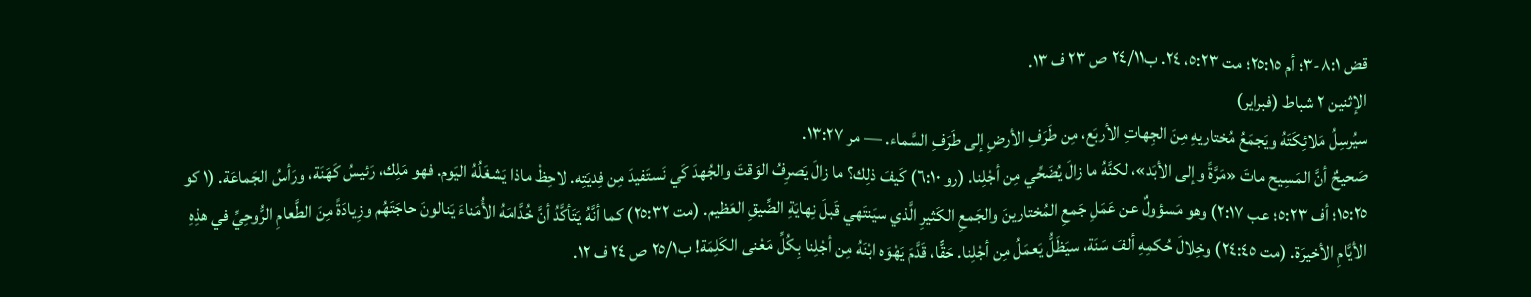قض ٨:١-٣؛ أم ٢٥:١٥؛ مت ٥:٢٣، ٢٤. ب٢٤/١١ ص ٢٣ ف ١٣.
الإثنين ٢ شباط (فبراير)
سيُرسِلُ مَلائِكَتَهُ ويَجمَعُ مُختاريهِ مِنَ الجِهاتِ الأربَع، مِن طَرَفِ الأرضِ إلى طَرَفِ السَّماء. — مر ١٣:٢٧.
صَحيحٌ أنَّ المَسِيح ماتَ «مَرَّةً وإلى الأبَد»، لكنَّهُ ما زالَ يُضَحِّي مِن أجْلِنا. (رو ٦:١٠) كَيفَ ذلِك؟ ما زالَ يَصرِفُ الوَقتَ والجُهدَ كَي نَستَفيدَ مِن فِديَتِه. لاحِظْ ماذا يَشغَلُهُ اليَوم. فهو مَلِك، رَئيسُ كَهَنَة، ورَأسُ الجَماعَة. (١ كو ١٥:٢٥؛ أف ٥:٢٣؛ عب ٢:١٧) وهو مَسؤولٌ عن عَمَلِ جَمعِ المُختارينَ والجَمعِ الكَثيرِ الَّذي سيَنتَهي قَبلَ نِهايَةِ الضِّيقِ العَظيم. (مت ٢٥:٣٢) كما أنَّهُ يَتَأكَّدُ أنَّ خُدَّامَهُ الأُمَناءَ يَنالونَ حاجَتَهُم وزِيادَةً مِنَ الطَّعامِ الرُّوحِيِّ في هذِهِ الأيَّامِ الأخيرَة. (مت ٢٤:٤٥) وخِلالَ حُكمِهِ ألفَ سَنَة، سيَظَلُّ يَعمَلُ مِن أجْلِنا. حَقًّا، قَدَّمَ يَهْوَه ابْنَهُ مِن أجْلِنا بِكُلِّ مَعْنى الكَلِمَة! ب٢٥/١ ص ٢٤ ف ١٢.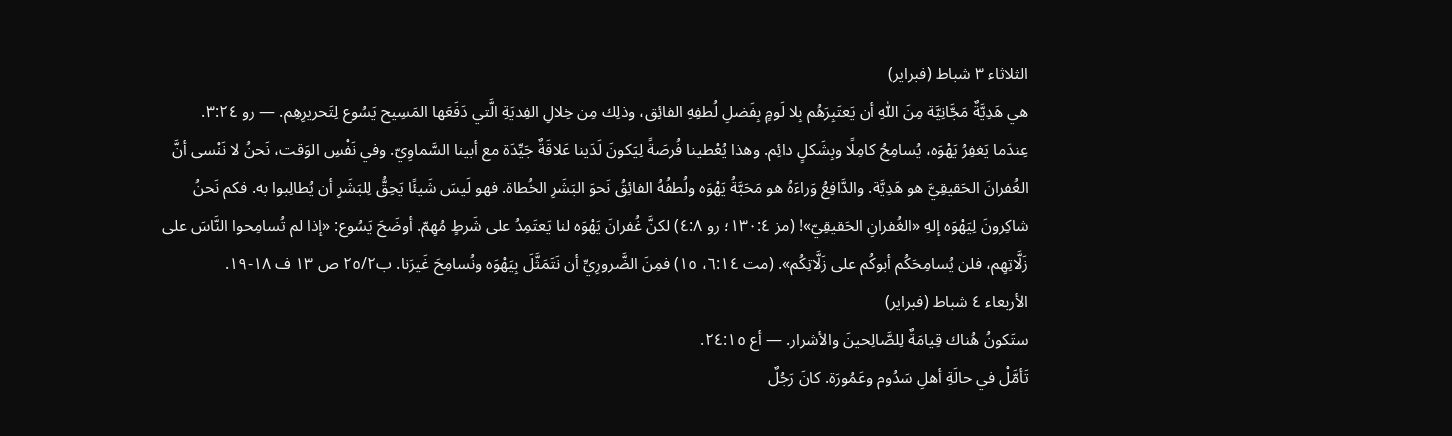الثلاثاء ٣ شباط (فبراير)
هي هَدِيَّةٌ مَجَّانِيَّة مِنَ اللّٰهِ أن يَعتَبِرَهُم بِلا لَومٍ بِفَضلِ لُطفِهِ الفائِق، وذلِك مِن خِلالِ الفِديَةِ الَّتي دَفَعَها المَسِيح يَسُوع لِتَحريرِهِم. — رو ٣:٢٤.
عِندَما يَغفِرُ يَهْوَه، يُسامِحُ كامِلًا وبِشَكلٍ دائِم. وهذا يُعْطينا فُرصَةً لِيَكونَ لَدَينا عَلاقَةٌ جَيِّدَة مع أبينا السَّماوِيّ. وفي نَفْسِ الوَقت، نَحنُ لا نَنْسى أنَّ الغُفرانَ الحَقيقِيَّ هو هَدِيَّة. والدَّافِعُ وَراءَهُ هو مَحَبَّةُ يَهْوَه ولُطفُهُ الفائِقُ نَحوَ البَشَرِ الخُطاة. فهو لَيسَ شَيئًا يَحِقُّ لِلبَشَرِ أن يُطالِبوا به. فكم نَحنُ شاكِرونَ لِيَهْوَه إلهِ «الغُفرانِ الحَقيقِيّ»! (مز ١٣٠:٤؛ رو ٤:٨) لكنَّ غُفرانَ يَهْوَه لنا يَعتَمِدُ على شَرطٍ مُهِمّ. أوضَحَ يَسُوع: «إذا لم تُسامِحوا النَّاسَ على زَلَّاتِهِم، فلن يُسامِحَكُم أبوكُم على زَلَّاتِكُم». (مت ٦:١٤، ١٥) فمِنَ الضَّرورِيِّ أن نَتَمَثَّلَ بِيَهْوَه ونُسامِحَ غَيرَنا. ب٢٥/٢ ص ١٣ ف ١٨-١٩.
الأربعاء ٤ شباط (فبراير)
ستَكونُ هُناك قِيامَةٌ لِلصَّالِحينَ والأشرار. — أع ٢٤:١٥.
تَأمَّلْ في حالَةِ أهلِ سَدُوم وعَمُورَة. كانَ رَجُلٌ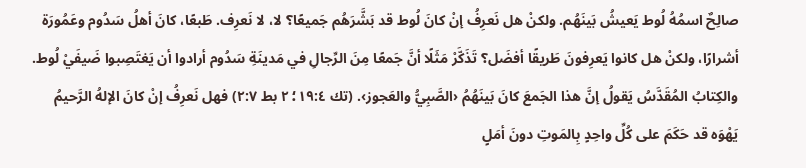صالِحٌ اسمُهُ لُوط يَعيشُ بَينَهُم. ولكنْ هل نَعرِفُ إنْ كانَ لُوط قد بَشَّرَهُم جَميعًا؟ لا، لا نَعرِف. طَبعًا، كانَ أهلُ سَدُوم وعَمُورَة أشرارًا، ولكنْ هل كانوا يَعرِفونَ طَريقًا أفضَل؟ تَذَكَّرْ مَثَلًا أنَّ جَمعًا مِنَ الرِّجالِ في مَدينَةِ سَدُوم أرادوا أن يَغتَصِبوا ضَيفَيْ لُوط. والكِتابُ المُقَدَّسُ يَقولُ إنَّ هذا الجَمعَ كانَ بَينَهُمُ ‹الصَّبِيُّ والعَجوز›. (تك ١٩:٤؛ ٢ بط ٢:٧) فهل نَعرِفُ إنْ كانَ الإلهُ الرَّحيمُ يَهْوَه قد حَكَمَ على كُلِّ واحِدٍ بِالمَوتِ دونَ أمَلٍ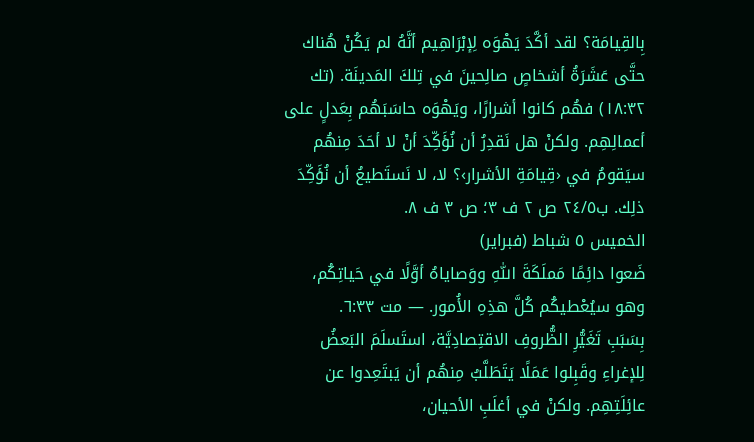بِالقِيامَة؟ لقد أكَّدَ يَهْوَه لِإبْرَاهِيم أنَّهُ لم يَكُنْ هُناك حتَّى عَشَرَةُ أشخاصٍ صالِحينَ في تِلكَ المَدينَة. (تك ١٨:٣٢) فهُم كانوا أشرارًا، ويَهْوَه حاسَبَهُم بِعَدلٍ على أعمالِهِم. ولكنْ هل نَقدِرُ أن نُؤَكِّدَ أنْ لا أحَدَ مِنهُم سيَقومُ في ‹قِيامَةِ الأشرار›؟ لا، لا نَستَطيعُ أن نُؤَكِّدَ ذلِك. ب٢٤/٥ ص ٢ ف ٣؛ ص ٣ ف ٨.
الخميس ٥ شباط (فبراير)
ضَعوا دائِمًا مَملَكَةَ اللّٰهِ ووَصاياهُ أوَّلًا في حَياتِكُم، وهو سيُعْطيكُم كُلَّ هذِهِ الأُمور. — مت ٦:٣٣.
بِسَبَبِ تَغَيُّرِ الظُّروفِ الاقتِصادِيَّة، استَسلَمَ البَعضُ لِلإغراءِ وقَبِلوا عَمَلًا يَتَطَلَّبُ مِنهُم أن يَبتَعِدوا عن عائِلَتِهِم. ولكنْ في أغلَبِ الأحيان،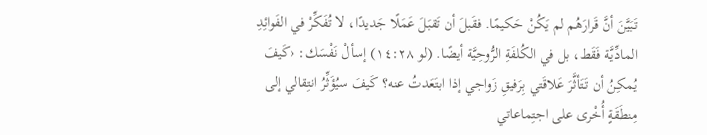تَبَيَّنَ أنَّ قَرارَهُم لم يَكُنْ حَكيمًا. فقَبلَ أن تَقبَلَ عَمَلًا جَديدًا، لا تُفَكِّرْ في الفَوائِدِ المادِّيَّة فَقَط، بل في الكُلفَةِ الرُّوحِيَّة أيضًا. (لو ١٤:٢٨) إسألْ نَفْسَك: ‹كَيفَ يُمكِنُ أن تَتَأثَّرَ عَلاقَتي بِرَفيقِ زَواجي إذا ابتَعَدتُ عنه؟ كَيفَ سيُؤَثِّرُ انتِقالي إلى مِنطَقَةٍ أُخْرى على اجتِماعاتي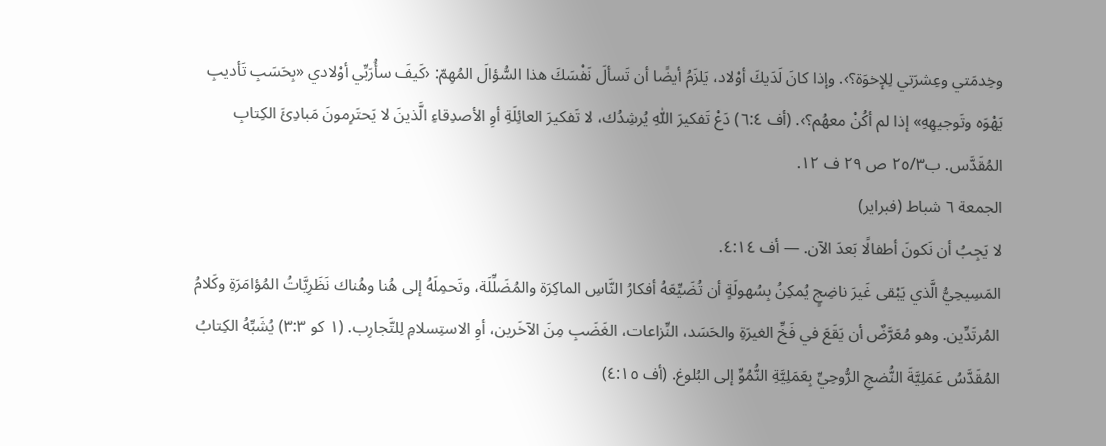وخِدمَتي وعِشرَتي لِلإخوَة؟›. وإذا كانَ لَدَيكَ أوْلاد، يَلزَمُ أيضًا أن تَسألَ نَفْسَكَ هذا السُّؤالَ المُهِمّ: ‹كَيفَ سأُرَبِّي أوْلادي «بِحَسَبِ تَأديبِ يَهْوَه وتَوجيهِهِ» إذا لم أكُنْ معهُم؟›. (أف ٦:٤) دَعْ تَفكيرَ اللّٰهِ يُرشِدُك، لا تَفكيرَ العائِلَةِ أوِ الأصدِقاءِ الَّذينَ لا يَحتَرِمونَ مَبادِئَ الكِتابِ المُقَدَّس. ب٢٥/٣ ص ٢٩ ف ١٢.
الجمعة ٦ شباط (فبراير)
لا يَجِبُ أن نَكونَ أطفالًا بَعدَ الآن. — أف ٤:١٤.
المَسِيحِيُّ الَّذي يَبْقى غَيرَ ناضِجٍ يُمكِنُ بِسُهولَةٍ أن تُضَيِّعَهُ أفكارُ النَّاسِ الماكِرَة والمُضَلِّلَة، وتَحمِلَهُ إلى هُنا وهُناك نَظَرِيَّاتُ المُؤامَرَةِ وكَلامُ المُرتَدِّين. وهو مُعَرَّضٌ أن يَقَعَ في فَخِّ الغيرَةِ والحَسَد، النِّزاعات، الغَضَبِ مِنَ الآخَرين، أوِ الاستِسلامِ لِلتَّجارِب. (١ كو ٣:٣) يُشَبِّهُ الكِتابُ المُقَدَّسُ عَمَلِيَّةَ النُّضجِ الرُّوحِيِّ بِعَمَلِيَّةِ النُّمُوِّ إلى البُلوغ. (أف ٤:١٥)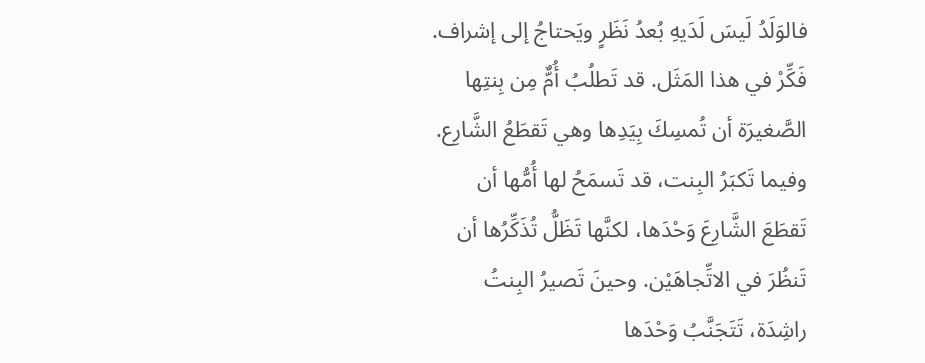فالوَلَدُ لَيسَ لَدَيهِ بُعدُ نَظَرٍ ويَحتاجُ إلى إشراف. فَكِّرْ في هذا المَثَل. قد تَطلُبُ أُمٌّ مِن بِنتِها الصَّغيرَة أن تُمسِكَ بِيَدِها وهي تَقطَعُ الشَّارِع. وفيما تَكبَرُ البِنت، قد تَسمَحُ لها أُمُّها أن تَقطَعَ الشَّارِعَ وَحْدَها، لكنَّها تَظَلُّ تُذَكِّرُها أن تَنظُرَ في الاتِّجاهَيْن. وحينَ تَصيرُ البِنتُ راشِدَة، تَتَجَنَّبُ وَحْدَها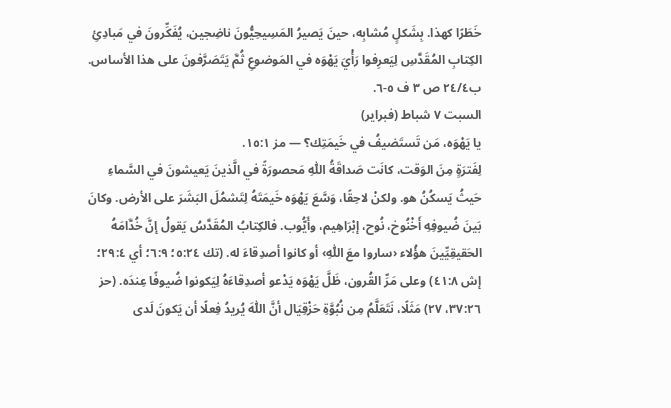خَطَرًا كهذا. بِشَكلٍ مُشابِه، حينَ يَصيرُ المَسِيحِيُّونَ ناضِجين، يُفَكِّرونَ في مَبادِئِ الكِتابِ المُقَدَّسِ لِيَعرِفوا رَأْيَ يَهْوَه في المَوضوعِ ثُمَّ يَتَصَرَّفونَ على هذا الأساس. ب٢٤/٤ ص ٣ ف ٥-٦.
السبت ٧ شباط (فبراير)
يا يَهْوَه، مَن تَستَضيفُ في خَيمَتِك؟ — مز ١٥:١.
لِفَترَةٍ مِنَ الوَقت، كانَت صَداقَةُ اللّٰهِ مَحصورَةً في الَّذينَ يَعيشونَ في السَّماءِ حَيثُ يَسكُنُ هو. ولكنْ لاحِقًا، وَسَّعَ يَهْوَه خَيمَتَهُ لِتَشمُلَ البَشَرَ على الأرض. وكانَ بَينَ ضُيوفِهِ أَخْنُوخ، نُوح، إبْرَاهِيم، وأَيُّوب. فالكِتابُ المُقَدَّسُ يَقولُ إنَّ خُدَّامَهُ الحَقيقِيِّينَ هؤُلاء ‹ساروا معَ اللّٰهِ› أو كانوا أصدِقاءَ له. (تك ٥:٢٤؛ ٦:٩؛ أي ٢٩:٤؛ إش ٤١:٨) وعلى مَرِّ القُرون، ظَلَّ يَهْوَه يَدْعو أصدِقاءَهُ لِيَكونوا ضُيوفًا عِندَه. (حز ٣٧:٢٦، ٢٧) مَثَلًا، نَتَعَلَّمُ مِن نُبُوَّةِ حَزْقِيَال أنَّ اللّٰهَ يُريدُ فِعلًا أن يَكونَ لَدى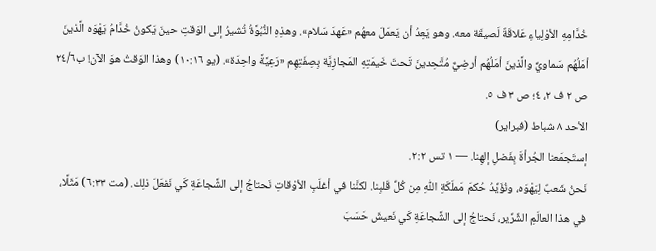خُدَّامِهِ الأوْلِياءِ عَلاقَةٌ لَصيقَة معه. وهو يَعِدُ أن يَعمَلَ معهُم «عَهدَ سَلام». وهذِهِ النُّبُوَّةُ تُشيرُ إلى الوَقتِ حينَ يَكونُ خُدَّامُ يَهْوَه الَّذينَ أمَلُهُم سَماويٌّ والَّذينَ أمَلُهُم أرضِيٌّ مُتَّحِدينَ تَحتَ خَيمَتِهِ المَجازِيَّة بِصِفَتِهِم «رَعِيَّةً واحِدَة». (يو ١٠:١٦) وهذا الوَقتُ هوَ الآن! ب٢٤/٦ ص ٢ ف ٢، ٤؛ ص ٣ ف ٥.
الأحد ٨ شباط (فبراير)
إستَجمَعنا الجُرأةَ بِفَضلِ إلهِنا. — ١ تس ٢:٢.
نَحنُ شَعبٌ لِيَهْوَه، ونُؤَيِّدُ حُكمَ مَملَكَةِ اللّٰهِ مِن كُلِّ قَلبِنا. لكنَّنا في أغلَبِ الأوْقاتِ نَحتاجُ إلى الشَّجاعَةِ كَي نَفعَلَ ذلِك. (مت ٦:٣٣) مَثَلًا، في هذا العالَمِ الشِّرِّير، نَحتاجُ إلى الشَّجاعَةِ كَي نَعيشَ حَسَبَ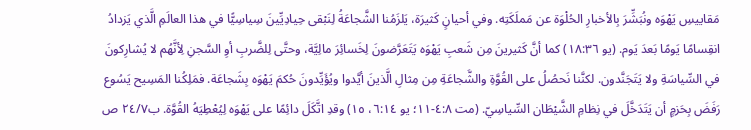مَقاييسِ يَهْوَه ونُبَشِّرَ بِالأخبارِ الحُلْوَة عن مَملَكَتِه. وفي أحيانٍ كَثيرَة، يَلزَمُنا الشَّجاعَةُ لِنَبْقى حِيادِيِّينَ سِياسِيًّا في هذا العالَمِ الَّذي يَزدادُ انقِسامًا يَومًا بَعدَ يَوم. (يو ١٨:٣٦) كما أنَّ كَثيرينَ مِن شَعبِ يَهْوَه يَتَعَرَّضونَ لِخَسائِرَ مالِيَّة، وحتَّى لِلضَّربِ أوِ السَّجنِ لِأنَّهُم لا يُشارِكونَ في السِّياسَةِ ولا يَتَجَنَّدون. لكنَّنا نَحصُلُ على القُوَّةِ والشَّجاعَةِ مِن مِثالِ الَّذينَ أيَّدوا ويُؤَيِّدونَ حُكمَ يَهْوَه بِشَجاعَة. فمَلِكُنا المَسِيح يَسُوع رَفَضَ بِحَزمٍ أن يَتَدَخَّلَ في نِظامِ الشَّيْطَان السِّياسِيّ. (مت ٤:٨-١١؛ يو ٦:١٤، ١٥) وقدِ اتَّكَلَ دائِمًا على يَهْوَه لِيُعْطِيَهُ القُوَّة. ب٢٤/٧ ص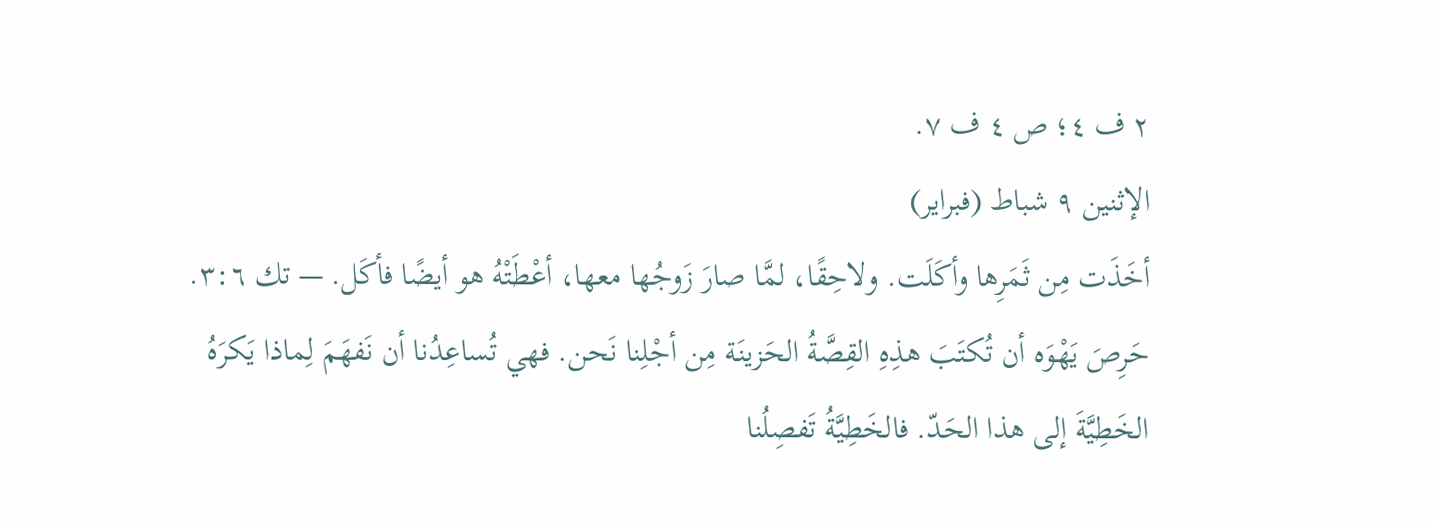٢ ف ٤؛ ص ٤ ف ٧.
الإثنين ٩ شباط (فبراير)
أخَذَت مِن ثَمَرِها وأكَلَت. ولاحِقًا، لمَّا صارَ زَوجُها معها، أعْطَتْهُ هو أيضًا فأكَل. — تك ٣:٦.
حَرِصَ يَهْوَه أن تُكتَبَ هذِهِ القِصَّةُ الحَزينَة مِن أجْلِنا نَحن. فهي تُساعِدُنا أن نَفهَمَ لِماذا يَكرَهُ الخَطِيَّةَ إلى هذا الحَدّ. فالخَطِيَّةُ تَفصِلُنا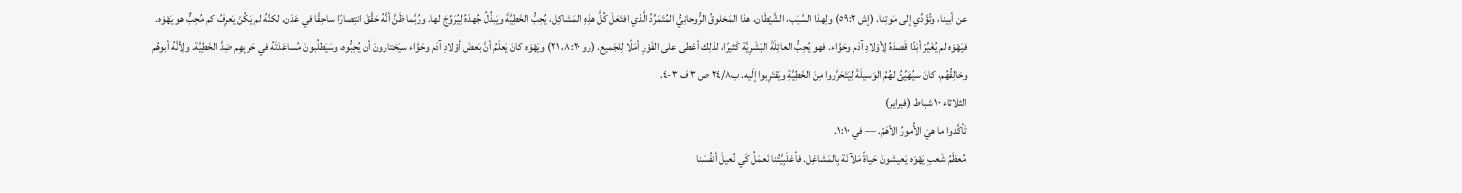عن أبينا، وتُؤَدِّي إلى مَوتِنا. (إش ٥٩:٢) ولِهذا السَّبَب، الشَّيْطَان، هذا المَخلوقُ الرُّوحانِيُّ المُتَمَرِّدُ الَّذي افتَعَلَ كُلَّ هذِهِ المَشاكِل، يُحِبُّ الخَطِيَّةَ ويَبذُلُ جُهدَهُ لِيُرَوِّجَ لها. ورُبَّما ظَنَّ أنَّهُ حَقَّقَ انتِصارًا ساحِقًا في عَدَن. لكنَّهُ لم يَكُنْ يَعرِفُ كم مُحِبٌّ هو يَهْوَه. فيَهْوَه لم يُغَيِّرْ أبَدًا قَصدَهُ لِأوْلادِ آدَم وحَوَّاء. فهو يُحِبُّ العائِلَةَ البَشَرِيَّة كَثيرًا، لذلِك أعْطى على الفَوْرِ أمَلًا لِلجَميع. (رو ٨:٢٠، ٢١) ويَهْوَه كانَ يَعلَمُ أنَّ بَعضَ أوْلادِ آدَم وحَوَّاء سيَختارونَ أن يُحِبُّوه، وسَيَطلُبونَ مُساعَدَتَهُ في حَربِهِم ضِدَّ الخَطِيَّة. ولِأنَّهُ أبوهُم وخالِقُهُم، كانَ سيُهَيِّئُ لهُمُ الوَسيلَةَ لِيَتَحَرَّروا مِنَ الخَطِيَّةِ ويَقتَرِبوا إلَيه. ب٢٤/٨ ص ٣ ف ٣-٤.
الثلاثاء ١٠ شباط (فبراير)
تَأكَّدوا ما هيَ الأُمورُ الأهَمّ. — في ١:١٠.
مُعظَمُ شَعبِ يَهْوَه يَعيشونَ حَياةً مَلآنَة بِالمَشاغِل. فأغلَبِيَّتُنا نَعمَلُ كَي نُعيلَ أنفُسَنا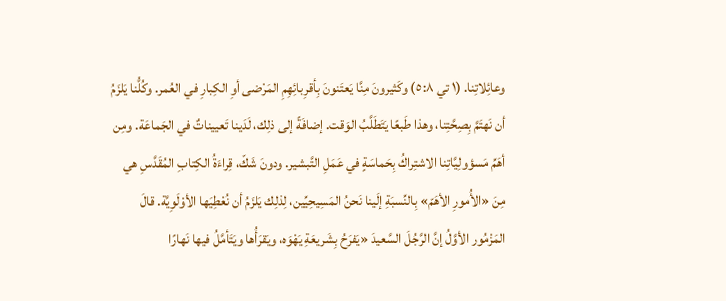وعائِلاتِنا. (١ تي ٥:٨) وكَثيرونَ مِنَّا يَعتَنونَ بِأقرِبائِهِمِ المَرْضى أوِ الكِبارِ في العُمر. وكُلُّنا يَلزَمُ أن نَهتَمَّ بِصِحَّتِنا، وهذا طَبعًا يَتَطَلَّبُ الوَقت. إضافَةً إلى ذلِك، لَدَينا تَعييناتٌ في الجَماعَة. ومِن أهَمِّ مَسؤولِيَّاتِنا الاشتِراكُ بِحَماسَةٍ في عَمَلِ التَّبشير. ودونَ شَكّ، قِراءَةُ الكِتابِ المُقَدَّسِ هي مِنَ «الأُمورِ الأهَمّ» بِالنِّسبَةِ إلَينا نَحنُ المَسِيحِيِّين، لِذلِك يَلزَمُ أن نُعْطِيَها الأوْلَوِيَّة. قالَ المَزْمُور الأوَّلُ إنَّ الرَّجُلَ السَّعيدَ «يَفرَحُ بِشَريعَةِ يَهْوَه، ويَقرَأُها ويَتَأمَّلُ فيها نَهارًا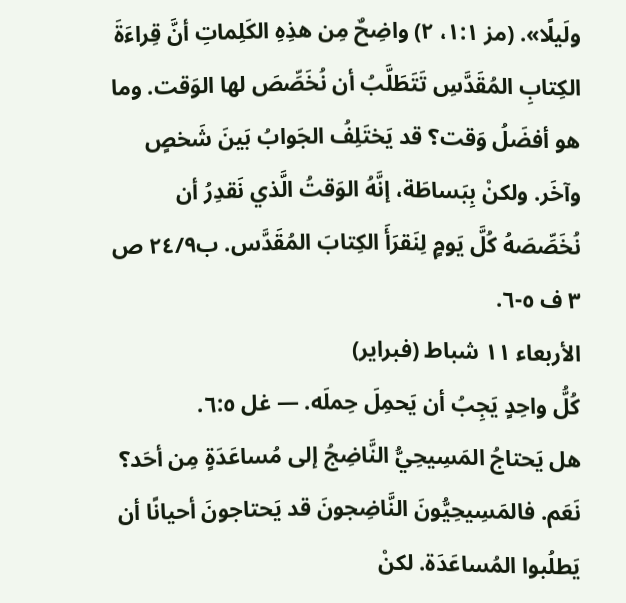ولَيلًا». (مز ١:١، ٢) واضِحٌ مِن هذِهِ الكَلِماتِ أنَّ قِراءَةَ الكِتابِ المُقَدَّسِ تَتَطَلَّبُ أن نُخَصِّصَ لها الوَقت. وما هو أفضَلُ وَقت؟ قد يَختَلِفُ الجَوابُ بَينَ شَخصٍ وآخَر. ولكنْ بِبَساطَة، إنَّهُ الوَقتُ الَّذي نَقدِرُ أن نُخَصِّصَهُ كُلَّ يَومٍ لِنَقرَأَ الكِتابَ المُقَدَّس. ب٢٤/٩ ص ٣ ف ٥-٦.
الأربعاء ١١ شباط (فبراير)
كُلُّ واحِدٍ يَجِبُ أن يَحمِلَ حِملَه. — غل ٦:٥.
هل يَحتاجُ المَسِيحِيُّ النَّاضِجُ إلى مُساعَدَةٍ مِن أحَد؟ نَعَم. فالمَسِيحِيُّونَ النَّاضِجونَ قد يَحتاجونَ أحيانًا أن يَطلُبوا المُساعَدَة. لكنْ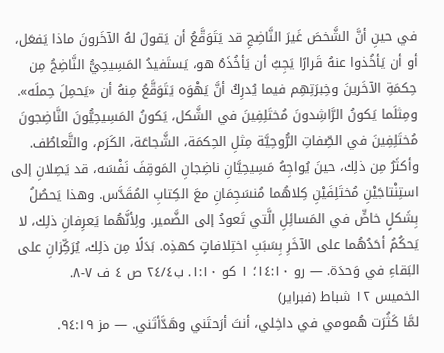في حينِ أنَّ الشَّخصَ غَيرَ النَّاضِجِ قد يَتَوَقَّعُ أن يَقولَ لهُ الآخَرونَ ماذا يَفعَل، أو أن يَأخُذوا عنهُ قَرارًا يَجِبُ أن يَأخُذَهُ هو، يَستَفيدُ المَسِيحِيُّ النَّاضِجُ مِن حِكمَةِ الآخَرينَ وخِبرَتِهِم فيما يُدرِكُ أنَّ يَهْوَه يَتَوَقَّعُ مِنهُ أن «يَحمِلَ حِملَه». ومِثلَما يَكونُ الرَّاشِدونَ مُختَلِفِينَ في الشَّكل، يَكونُ المَسِيحِيُّونَ النَّاضِجونَ مُختَلِفِينَ في الصِّفاتِ الرُّوحِيَّة مِثلِ الحِكمَة، الشَّجاعَة، الكَرَم، والتَّعاطُف. وأكثَرُ مِن ذلِك، حينَ يُواجِهُ مَسِيحِيَّانِ ناضِجانِ المَوقِفَ نَفْسَه، قد يَصِلانِ إلى استِنْتاجَيْنِ مُختَلِفَيْنِ كِلاهُما مُنسَجِمَانِ معَ الكِتابِ المُقَدَّس. وهذا يَحصُلُ بِشَكلٍ خاصٍّ في المَسائِلِ الَّتي تَعودُ إلى الضَّمير. ولِأنَّهُما يَعرِفانِ ذلِك، لا يَحكُمُ أحَدُهُما على الآخَرِ بِسَبَبِ اختِلافاتٍ كهذِه. بَدَلًا مِن ذلِك، يُرَكِّزانِ على البَقاءِ في وَحدَة. — رو ١٤:١٠؛ ١ كو ١:١٠. ب٢٤/٤ ص ٤ ف ٧-٨.
الخميس ١٢ شباط (فبراير)
لمَّا كَثُرَت هُمومي في داخِلي، أنتَ أرَحتَني وهَدَّأتَني. — مز ٩٤:١٩.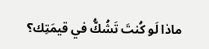ماذا لَو كُنتَ تَشُكُّ في قيمَتِك؟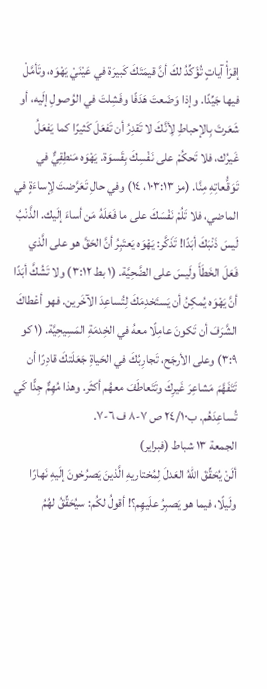إقرَأْ آياتٍ تُؤَكِّدُ لكَ أنَّ قيمَتَكَ كَبيرَة في عَيْنَيْ يَهْوَه، وتَأمَّلْ فيها جَيِّدًا. وإذا وَضَعتَ هَدَفًا وفَشِلتَ في الوُصولِ إلَيه، أو شَعَرتَ بِالإحباطِ لِأنَّكَ لا تَقدِرُ أن تَفعَلَ كَثيرًا كما يَفعَلُ غَيرُك، فلا تَحكُمْ على نَفْسِكَ بِقَسوَة. يَهْوَه مَنطِقِيٌّ في تَوَقُّعاتِهِ مِنَّا. (مز ١٠٣:١٣، ١٤) وفي حالِ تَعَرَّضتَ لِإساءَةٍ في الماضي، فلا تَلُمْ نَفْسَكَ على ما فَعَلَهُ مَن أساءَ إلَيك. الذَّنْبُ لَيسَ ذَنْبَكَ أبَدًا! تَذَكَّر: يَهْوَه يَعتَبِرُ أنَّ الحَقَّ هو على الَّذي فَعَلَ الخَطَأَ ولَيسَ على الضَّحِيَّة. (١ بط ٣:١٢) ولا تَشُكَّ أبَدًا أنَّ يَهْوَه يُمكِنُ أن يَستَخدِمَكَ لِتُساعِدَ الآخَرين. فهو أعْطاكَ الشَّرَفَ أن تَكونَ عامِلًا معهُ في الخِدمَةِ المَسِيحِيَّة. (١ كو ٣:٩) وعلى الأرجَح، تَجارِبُكَ في الحَياةِ جَعَلَتكَ قادِرًا أن تَتَفَهَّمَ مَشاعِرَ غَيرِكَ وتَتَعاطَفَ معهُم أكثَر. وهذا مُهِمٌّ جِدًّا كَي تُساعِدَهُم. ب٢٤/١٠ ص ٧-٨ ف ٦-٧.
الجمعة ١٣ شباط (فبراير)
ألَنْ يُحَقِّقَ اللّٰهُ العَدلَ لِمُختاريهِ الَّذينَ يَصرُخونَ إلَيهِ نَهارًا ولَيلًا، فيما هو يَصبِرُ علَيهِم؟! أقولُ لكُم: سيُحَقِّقُ لهُمُ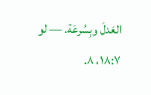العَدلَ وبِسُرعَة. — لو ١٨:٧، ٨.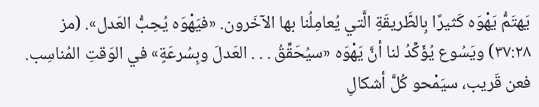يَهتَمُّ يَهْوَه كَثيرًا بِالطَّريقَةِ الَّتي يُعامِلُنا بها الآخَرون. «فيَهْوَه يُحِبُّ العَدل». (مز ٣٧:٢٨) ويَسُوع يُؤَكِّدُ لنا أنَّ يَهْوَه «سيُحَقِّقُ . . . العَدلَ وبِسُرعَةٍ» في الوَقتِ المُناسِب. فعن قَريب، سيَمْحو كُلَّ أشكالِ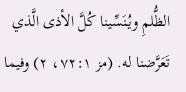الظُّلمِ ويُنَسِّينا كُلَّ الأذى الَّذي تَعَرَّضنا له. (مز ٧٢:١، ٢) وفيما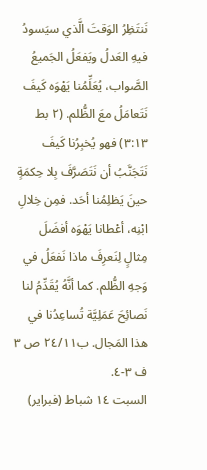نَنتَظِرُ الوَقتَ الَّذي سيَسودُ فيهِ العَدلُ ويَفعَلُ الجَميعُ الصَّواب، يُعَلِّمُنا يَهْوَه كَيفَ نَتَعامَلُ معَ الظُّلم. (٢ بط ٣:١٣) فهو يُخبِرُنا كَيفَ نَتَجَنَّبُ أن نَتَصَرَّفَ بِلا حِكمَةٍ حينَ يَظلِمُنا أحَد. فمِن خِلالِ ابْنِه، أعْطانا يَهْوَه أفضَلَ مِثالٍ لِنَعرِفَ ماذا نَفعَلُ في وَجهِ الظُّلم. كما أنَّهُ يُقَدِّمُ لنا نَصائِحَ عَمَلِيَّة تُساعِدُنا في هذا المَجال. ب٢٤/١١ ص ٣ ف ٣-٤.
السبت ١٤ شباط (فبراير)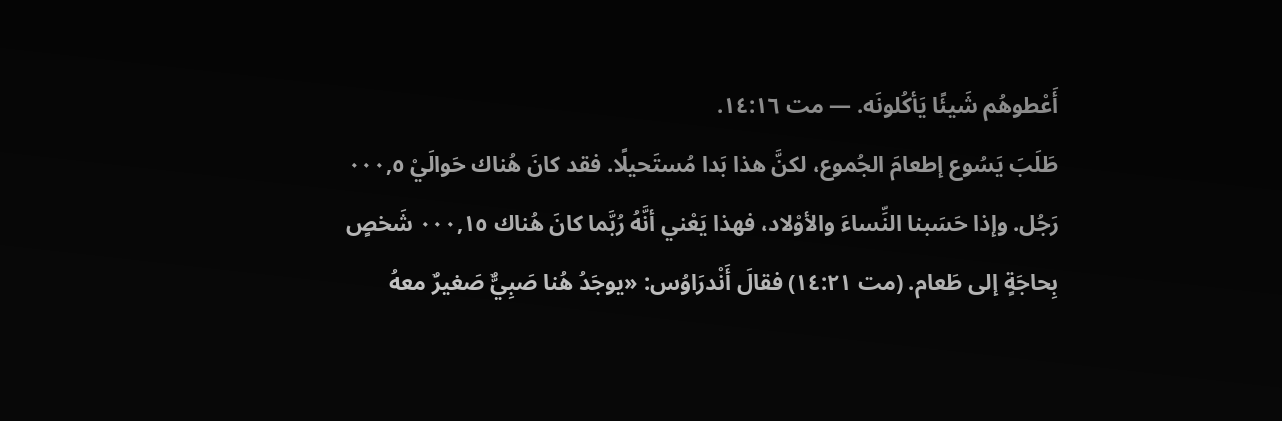أَعْطوهُم شَيئًا يَأكُلونَه. — مت ١٤:١٦.
طَلَبَ يَسُوع إطعامَ الجُموع، لكنَّ هذا بَدا مُستَحيلًا. فقد كانَ هُناك حَوالَيْ ٠٠٠,٥ رَجُل. وإذا حَسَبنا النِّساءَ والأوْلاد، فهذا يَعْني أنَّهُ رُبَّما كانَ هُناك ٠٠٠,١٥ شَخصٍ بِحاجَةٍ إلى طَعام. (مت ١٤:٢١) فقالَ أَنْدرَاوُس: «يوجَدُ هُنا صَبِيٌّ صَغيرٌ معهُ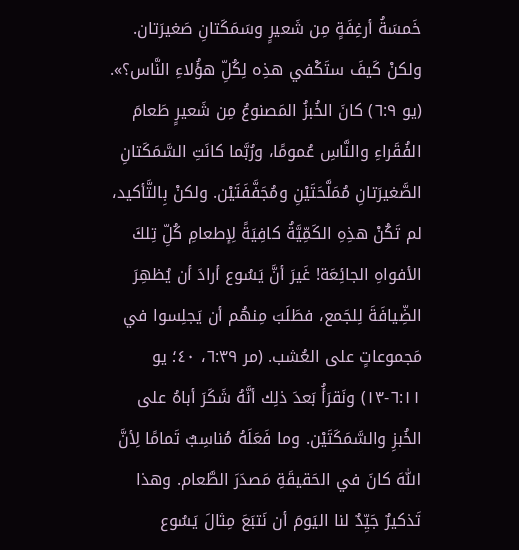خَمسَةُ أرغِفَةٍ مِن شَعيرٍ وسَمَكَتانِ صَغيرَتان. ولكنْ كَيفَ ستَكْفي هذِه لِكُلِّ هؤُلاءِ النَّاس؟». (يو ٦:٩) كانَ الخُبزُ المَصنوعُ مِن شَعيرٍ طَعامَ الفُقَراءِ والنَّاسِ عُمومًا، ورُبَّما كانَتِ السَّمَكَتانِ الصَّغيرَتانِ مُمَلَّحَتَيْنِ ومُجَفَّفَتَيْن. ولكنْ بِالتَّأكيد، لم تَكُنْ هذِهِ الكَمِّيَّةُ كافِيَةً لِإطعامِ كُلِّ تِلكَ الأفواهِ الجائِعَة! غَيرَ أنَّ يَسُوع أرادَ أن يُظهِرَ الضِّيافَةَ لِلجَمع، فطَلَبَ مِنهُم أن يَجلِسوا في مَجموعاتٍ على العُشب. (مر ٦:٣٩، ٤٠؛ يو ٦:١١-١٣) ونَقرَأُ بَعدَ ذلِك أنَّهُ شَكَرَ أباهُ على الخُبزِ والسَّمَكَتَيْن. وما فَعَلَهُ مُناسِبٌ تَمامًا لِأنَّ اللّٰهَ كانَ في الحَقيقَةِ مَصدَرَ الطَّعام. وهذا تَذكيرٌ جَيِّدٌ لنا اليَومَ أن نَتبَعَ مِثالَ يَسُوع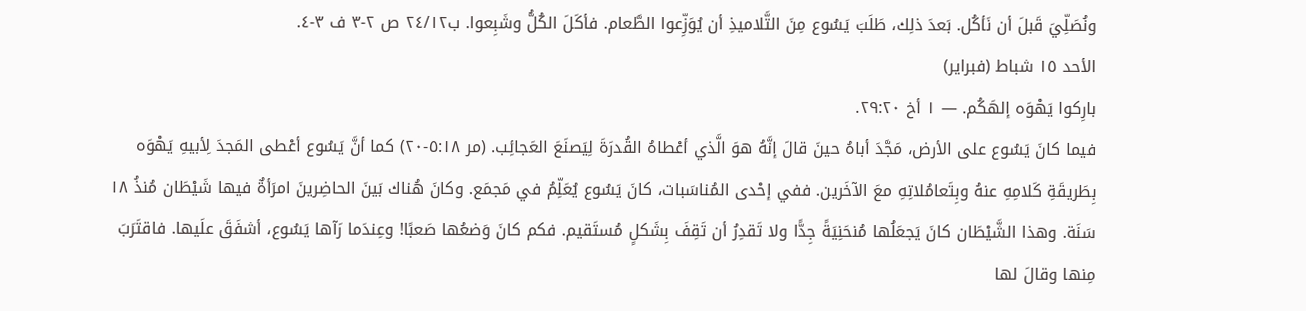ونُصَلِّيَ قَبلَ أن نَأكُل. بَعدَ ذلِك، طَلَبَ يَسُوع مِنَ التَّلاميذِ أن يُوَزِّعوا الطَّعام. فأكَلَ الكُلُّ وشَبِعوا. ب٢٤/١٢ ص ٢-٣ ف ٣-٤.
الأحد ١٥ شباط (فبراير)
بارِكوا يَهْوَه إلهَكُم. — ١ أخ ٢٩:٢٠.
فيما كانَ يَسُوع على الأرض، مَجَّدَ أباهُ حينَ قالَ إنَّهُ هوَ الَّذي أعْطاهُ القُدرَةَ لِيَصنَعَ العَجائِب. (مر ٥:١٨-٢٠) كما أنَّ يَسُوع أعْطى المَجدَ لِأبيهِ يَهْوَه بِطَريقَةِ كَلامِهِ عنهُ وبِتَعامُلاتِهِ معَ الآخَرين. ففي إحْدى المُناسَبات، كانَ يَسُوع يُعَلِّمُ في مَجمَع. وكانَ هُناك بَينَ الحاضِرينَ امرَأةٌ فيها شَيْطَان مُنذُ ١٨ سَنَة. وهذا الشَّيْطَان كانَ يَجعَلُها مُنحَنِيَةً جِدًّا ولا تَقدِرُ أن تَقِفَ بِشَكلٍ مُستَقيم. فكم كانَ وَضعُها صَعبًا! وعِندَما رَآها يَسُوع، أشفَقَ علَيها. فاقتَرَبَ مِنها وقالَ لها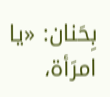بِحَنان: «يا امرَأة،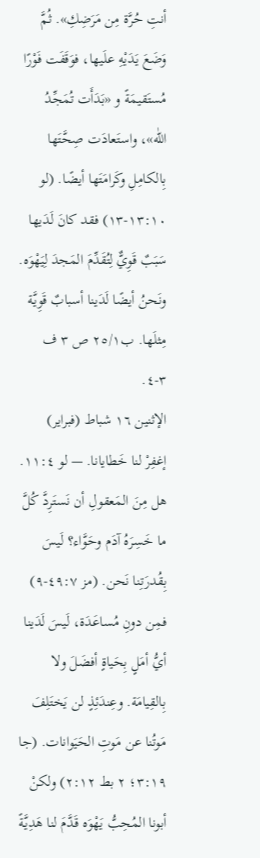أنتِ حُرَّة مِن مَرَضِكِ». ثُمَّ وَضَعَ يَدَيْهِ علَيها، فوَقَفَت فَوْرًا مُستَقيمَةً و «بَدَأَت تُمَجِّدُ اللّٰه»، واستَعادَت صِحَّتَها بِالكامِلِ وكَرامَتَها أيضًا. (لو ١٣:١٠-١٣) فقد كانَ لَدَيها سَبَبٌ قَوِيٌّ لِتُقَدِّمَ المَجدَ لِيَهْوَه. ونَحنُ أيضًا لَدَينا أسبابٌ قَوِيَّة مِثلَها. ب٢٥/١ ص ٣ ف ٣-٤.
الإثنين ١٦ شباط (فبراير)
إغفِرْ لنا خَطايانا. — لو ١١:٤.
هل مِنَ المَعقولِ أن نَستَرِدَّ كُلَّ ما خَسِرَهُ آدَم وحَوَّاء؟ لَيسَ بِقُدرَتِنا نَحن. (مز ٤٩:٧-٩) فمِن دونِ مُساعَدَة، لَيسَ لَدَينا أيُّ أمَلٍ بِحَياةٍ أفضَلَ ولا بِالقِيامَة. وعِندَئِذٍ لن يَختَلِفَ مَوتُنا عن مَوتِ الحَيَوانات. (جا ٣:١٩؛ ٢ بط ٢:١٢) ولكنْ أبونا المُحِبُّ يَهْوَه قَدَّمَ لنا هَدِيَّةً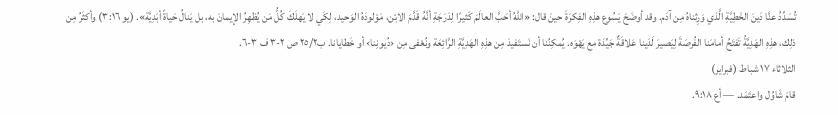تُسَدِّدُ عنَّا دَينَ الخَطِيَّةِ الَّذي وَرِثناهُ مِن آدَم. وقد أوضَحَ يَسُوع هذِهِ الفِكرَةَ حينَ قال: «اللّٰهُ أحَبَّ العالَمَ كَثيرًا لِدَرَجَةِ أنَّهُ قَدَّمَ الابْن، مَوْلودَهُ الوَحيد، لِكَي لا يَهلَكَ كُلُّ مَن يُظهِرُ الإيمانَ به، بل يَنالُ حَياةً أبَدِيَّة». (يو ٣:١٦) وأكثَرُ مِن ذلِك، هذِهِ الهَدِيَّةُ تَفتَحُ أمامَنا الفُرصَةَ لِيَصيرَ لَدَينا عَلاقَةٌ جَيِّدَة مع يَهْوَه. يُمكِنُنا أن نَستَفيدَ مِن هذِهِ الهَدِيَّةِ الرَّائِعَة ونُعْفى مِن ‹دُيونِنا› أو خَطايانا. ب٢٥/٢ ص ٢-٣ ف ٣-٦.
الثلاثاء ١٧ شباط (فبراير)
قامَ شَاوُل واعتَمَد. — أع ٩:١٨.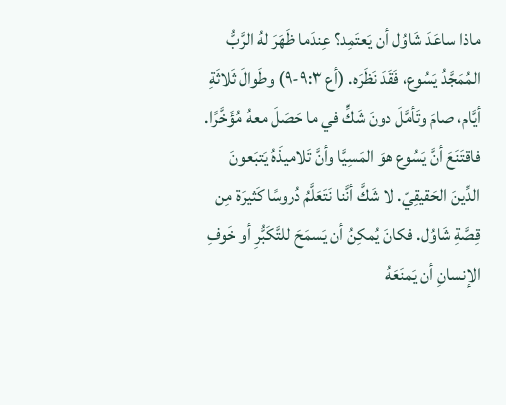ماذا ساعَدَ شَاوُل أن يَعتَمِد؟ عِندَما ظَهَرَ لهُ الرَّبُّ المُمَجَّدُ يَسُوع، فَقَدَ نَظَرَه. (أع ٩:٣-٩) وطَوالَ ثَلاثَةِ أيَّام، صامَ وتَأمَّلَ دونَ شَكٍّ في ما حَصَلَ معهُ مُؤَخَّرًا. فاقتَنَعَ أنَّ يَسُوع هوَ المَسِيَّا وأنَّ تَلاميذَهُ يَتبَعونَ الدِّينَ الحَقيقِيّ. لا شَكَّ أنَّنا نَتَعَلَّمُ دُروسًا كَثيرَة مِن قِصَّةِ شَاوُل. فكانَ يُمكِنُ أن يَسمَحَ للتَّكَبُّرِ أو خَوفِ الإنسانِ أن يَمنَعَهُ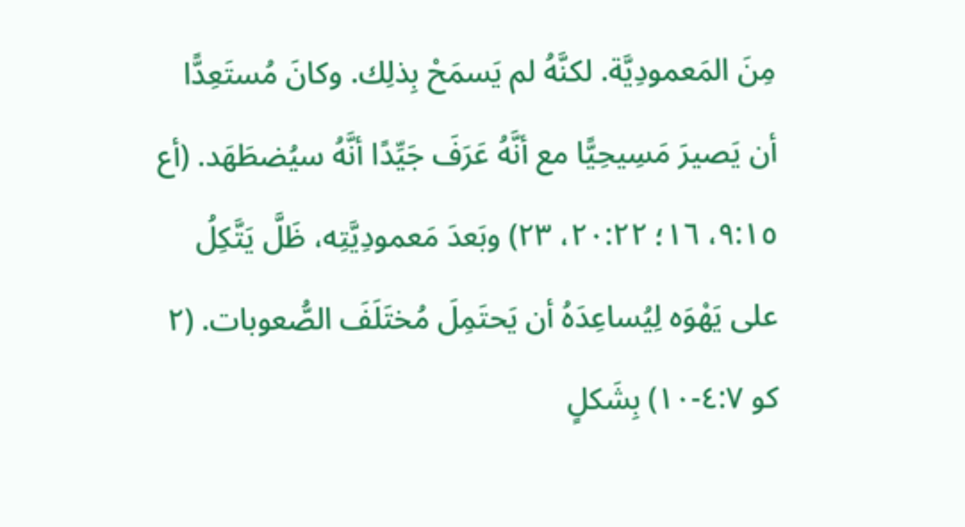مِنَ المَعمودِيَّة. لكنَّهُ لم يَسمَحْ بِذلِك. وكانَ مُستَعِدًّا أن يَصيرَ مَسِيحِيًّا مع أنَّهُ عَرَفَ جَيِّدًا أنَّهُ سيُضطَهَد. (أع ٩:١٥، ١٦؛ ٢٠:٢٢، ٢٣) وبَعدَ مَعمودِيَّتِه، ظَلَّ يَتَّكِلُ على يَهْوَه لِيُساعِدَهُ أن يَحتَمِلَ مُختَلَفَ الصُّعوبات. (٢ كو ٤:٧-١٠) بِشَكلٍ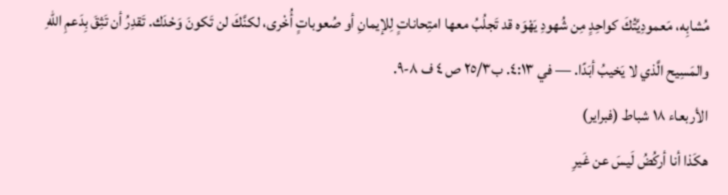مُشابِه، مَعمودِيَّتُكَ كواحِدٍ مِن شُهودِ يَهْوَه قد تَجلُبُ معها امتِحاناتٍ لِلإيمانِ أو صُعوباتٍ أُخْرى، لكنَّكَ لن تَكونَ وَحْدَك. تَقدِرُ أن تَثِقَ بِدَعمِ اللّٰهِ والمَسِيح الَّذي لا يَخيبُ أبَدًا. — في ٤:١٣. ب٢٥/٣ ص ٤ ف ٨-٩.
الأربعاء ١٨ شباط (فبراير)
هكَذا أنا أركُضُ لَيسَ عن غَيرِ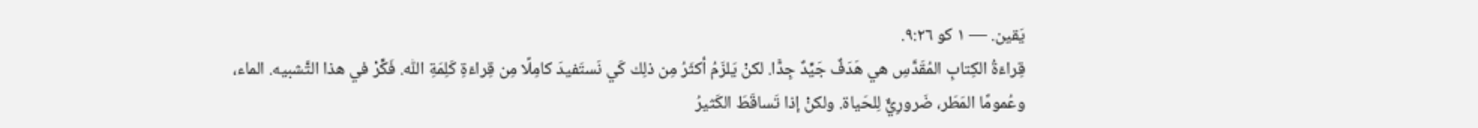يَقين. — ١ كو ٩:٢٦.
قِراءَةُ الكِتابِ المُقَدَّسِ هي هَدَفٌ جَيِّدٌ جِدًّا. لكنْ يَلزَمُ أكثَرُ مِن ذلِك كَي نَستَفيدَ كامِلًا مِن قِراءَةِ كَلِمَةِ اللّٰه. فَكِّرْ في هذا التَّشبيه. الماء، وعُمومًا المَطَر، ضَرورِيٌّ لِلحَياة. ولكنْ إذا تَساقَطَ الكَثيرُ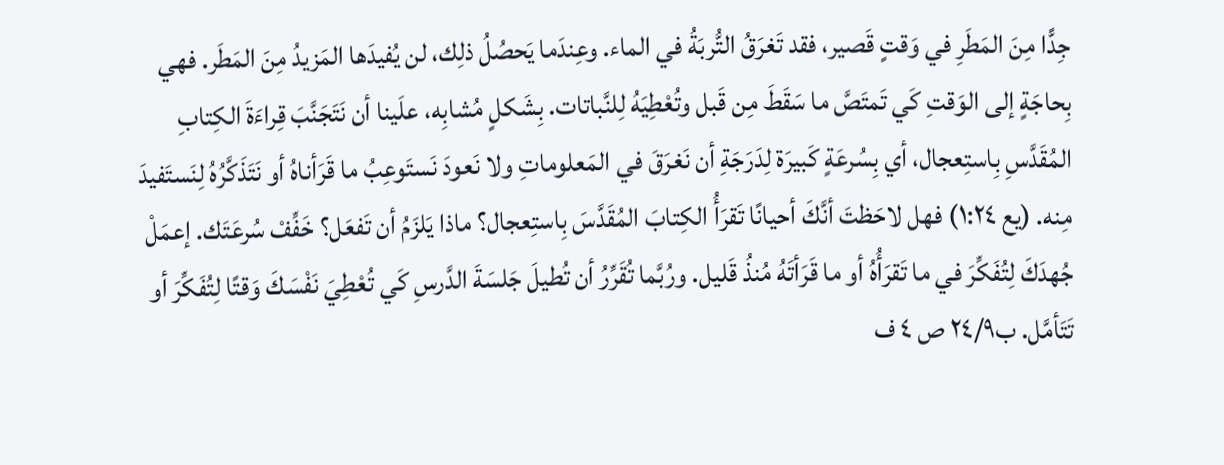جِدًّا مِنَ المَطَرِ في وَقتٍ قَصير، فقد تَغرَقُ التُّربَةُ في الماء. وعِندَما يَحصُلُ ذلِك، لن يُفيدَها المَزيدُ مِنَ المَطَر. فهي بِحاجَةٍ إلى الوَقتِ كَي تَمتَصَّ ما سَقَطَ مِن قَبل وتُعْطِيَهُ لِلنَّباتات. بِشَكلٍ مُشابِه، علَينا أن نَتَجَنَّبَ قِراءَةَ الكِتابِ المُقَدَّسِ بِاستِعجال، أي بِسُرعَةٍ كَبيرَة لِدَرَجَةِ أن نَغرَقَ في المَعلوماتِ ولا نَعودَ نَستَوعِبُ ما قَرَأناهُ أو نَتَذَكَّرُهُ لِنَستَفيدَ مِنه. (يع ١:٢٤) فهل لاحَظتَ أنَّكَ أحيانًا تَقرَأُ الكِتابَ المُقَدَّسَ بِاستِعجال؟ ماذا يَلزَمُ أن تَفعَل؟ خَفِّفْ سُرعَتَك. إعمَلْ جُهدَكَ لِتُفَكِّرَ في ما تَقرَأُهُ أو ما قَرَأتَهُ مُنذُ قَليل. ورُبَّما تُقَرِّرُ أن تُطيلَ جَلسَةَ الدَّرسِ كَي تُعْطِيَ نَفْسَكَ وَقتًا لِتُفَكِّرَ أو تَتَأمَّل. ب٢٤/٩ ص ٤ ف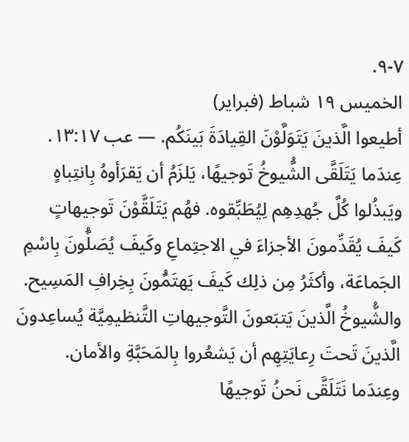٧-٩.
الخميس ١٩ شباط (فبراير)
أطيعوا الَّذينَ يَتَوَلَّوْنَ القِيادَةَ بَينَكُم. — عب ١٣:١٧.
عِندَما يَتَلَقَّى الشُّيوخُ تَوجيهًا، يَلزَمُ أن يَقرَأوهُ بِانتِباهٍ ويَبذُلوا كُلَّ جُهدِهِم لِيُطَبِّقوه. فهُم يَتَلَقَّوْنَ تَوجيهاتٍ كَيفَ يُقَدِّمونَ الأجزاءَ في الاجتِماعِ وكَيفَ يُصَلُّونَ بِاسْمِ الجَماعَة، وأكثَرُ مِن ذلِك كَيفَ يَهتَمُّونَ بِخِرافِ المَسِيح. والشُّيوخُ الَّذينَ يَتبَعونَ التَّوجيهاتِ التَّنظيمِيَّة يُساعِدونَ الَّذينَ تَحتَ رِعايَتِهِم أن يَشعُروا بِالمَحَبَّةِ والأمان. وعِندَما نَتَلَقَّى نَحنُ تَوجيهًا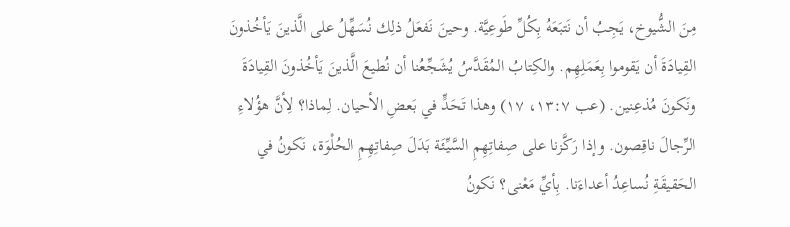مِنَ الشُّيوخ، يَجِبُ أن نَتبَعَهُ بِكُلِّ طَوعِيَّة. وحينَ نَفعَلُ ذلِك نُسَهِّلُ على الَّذينَ يَأخُذونَ القِيادَةَ أن يَقوموا بِعَمَلِهِم. والكِتابُ المُقَدَّسُ يُشَجِّعُنا أن نُطيعَ الَّذينَ يَأخُذونَ القِيادَةَ ونَكونَ مُذعِنين. (عب ١٣:٧، ١٧) وهذا تَحَدٍّ في بَعضِ الأحيان. لِماذا؟ لِأنَّ هؤُلاءِ الرِّجالَ ناقِصون. وإذا رَكَّزنا على صِفاتِهِمِ السَّيِّئَة بَدَلَ صِفاتِهِمِ الحُلْوَة، نَكونُ في الحَقيقَةِ نُساعِدُ أعداءَنا. بِأيِّ مَعْنى؟ نَكونُ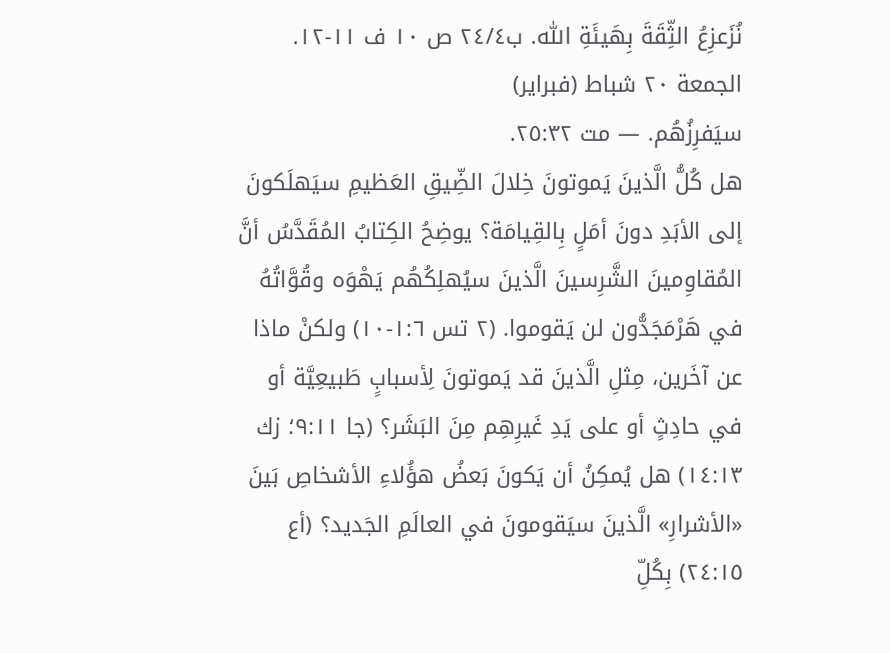نُزَعزِعُ الثِّقَةَ بِهَيئَةِ اللّٰه. ب٢٤/٤ ص ١٠ ف ١١-١٢.
الجمعة ٢٠ شباط (فبراير)
سيَفرِزُهُم. — مت ٢٥:٣٢.
هل كُلُّ الَّذينَ يَموتونَ خِلالَ الضِّيقِ العَظيمِ سيَهلَكونَ إلى الأبَدِ دونَ أمَلٍ بِالقِيامَة؟ يوضِحُ الكِتابُ المُقَدَّسُ أنَّ المُقاوِمينَ الشَّرِسينَ الَّذينَ سيُهلِكُهُم يَهْوَه وقُوَّاتُهُ في هَرْمَجَدُّون لن يَقوموا. (٢ تس ١:٦-١٠) ولكنْ ماذا عن آخَرين، مِثلِ الَّذينَ قد يَموتونَ لِأسبابٍ طَبيعِيَّة أو في حادِثٍ أو على يَدِ غَيرِهِم مِنَ البَشَر؟ (جا ٩:١١؛ زك ١٤:١٣) هل يُمكِنُ أن يَكونَ بَعضُ هؤُلاءِ الأشخاصِ بَينَ «الأشرارِ» الَّذينَ سيَقومونَ في العالَمِ الجَديد؟ (أع ٢٤:١٥) بِكُلِّ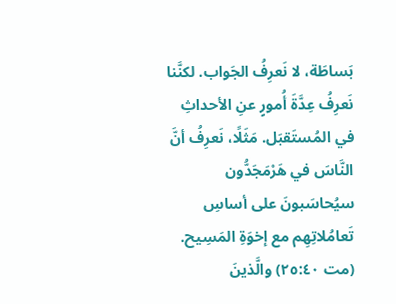بَساطَة، لا نَعرِفُ الجَواب. لكنَّنا نَعرِفُ عِدَّةَ أُمورٍ عنِ الأحداثِ في المُستَقبَل. مَثَلًا، نَعرِفُ أنَّ النَّاسَ في هَرْمَجَدُّون سيُحاسَبونَ على أساسِ تَعامُلاتِهِم مع إخوَةِ المَسِيح. (مت ٢٥:٤٠) والَّذينَ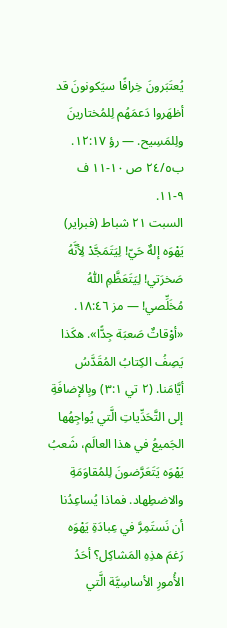يُعتَبَرونَ خِرافًا سيَكونونَ قد أظهَروا دَعمَهُم لِلمُختارينَ ولِلمَسِيح. — رؤ ١٢:١٧. ب٢٤/٥ ص ١٠-١١ ف ٩-١١.
السبت ٢١ شباط (فبراير)
يَهْوَه إلهٌ حَيّ! لِيَتَمَجَّدْ لِأنَّهُ صَخرَتي! لِيَتَعَظَّمِ اللّٰهُ مُخَلِّصي! — مز ١٨:٤٦.
«أوْقاتٌ صَعبَة جِدًّا». هكَذا يَصِفُ الكِتابُ المُقَدَّسُ أيَّامَنا. (٢ تي ٣:١) وبِالإضافَةِ إلى التَّحَدِّياتِ الَّتي يُواجِهُها الجَميعُ في هذا العالَم، شَعبُ يَهْوَه يَتَعَرَّضونَ لِلمُقاوَمَةِ والاضطِهاد. فماذا يُساعِدُنا أن نَستَمِرَّ في عِبادَةِ يَهْوَه رَغمَ هذِهِ المَشاكِل؟ أحَدُ الأُمورِ الأساسِيَّة الَّتي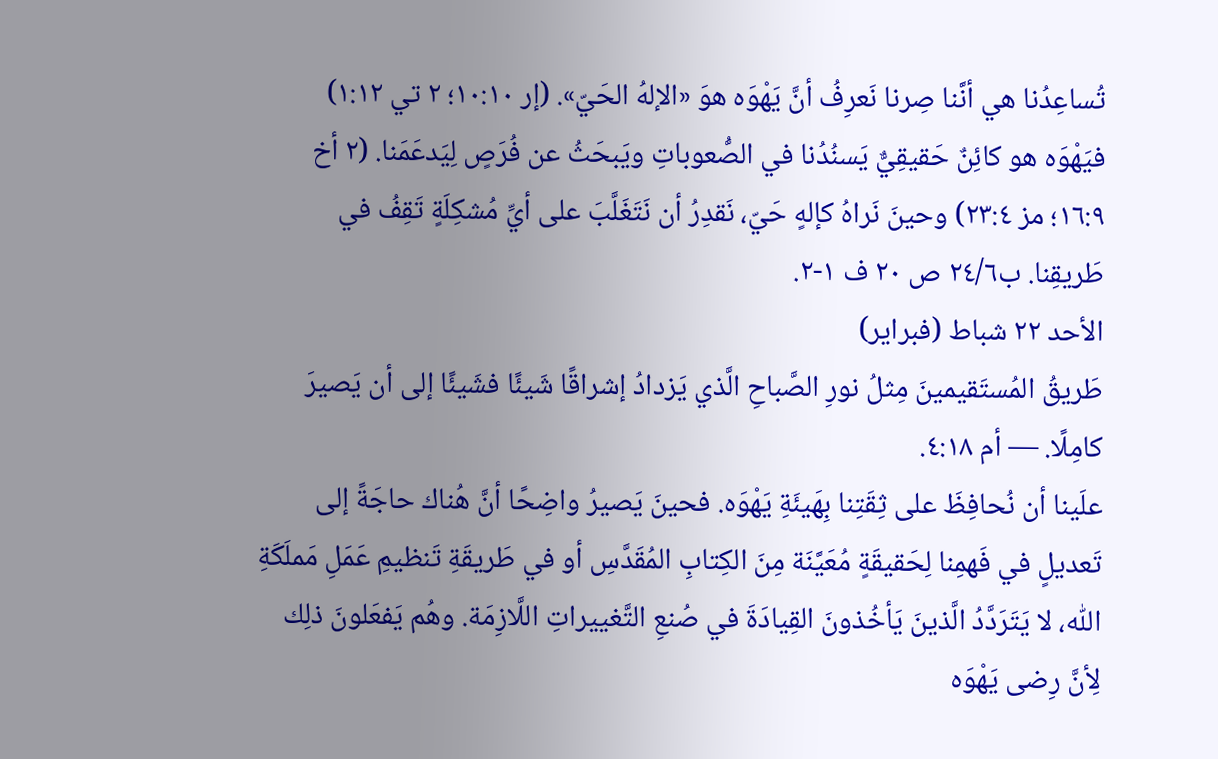تُساعِدُنا هي أنَّنا صِرنا نَعرِفُ أنَّ يَهْوَه هوَ «الإلهُ الحَيّ». (إر ١٠:١٠؛ ٢ تي ١:١٢) فيَهْوَه هو كائِنٌ حَقيقِيٌّ يَسنُدُنا في الصُّعوباتِ ويَبحَثُ عن فُرَصٍ لِيَدعَمَنا. (٢ أخ ١٦:٩؛ مز ٢٣:٤) وحينَ نَراهُ كإلهٍ حَيّ، نَقدِرُ أن نَتَغَلَّبَ على أيِّ مُشكِلَةٍ تَقِفُ في طَريقِنا. ب٢٤/٦ ص ٢٠ ف ١-٢.
الأحد ٢٢ شباط (فبراير)
طَريقُ المُستَقيمينَ مِثلُ نورِ الصَّباحِ الَّذي يَزدادُ إشراقًا شَيئًا فشَيئًا إلى أن يَصيرَ كامِلًا. — أم ٤:١٨.
علَينا أن نُحافِظَ على ثِقَتِنا بِهَيئَةِ يَهْوَه. فحينَ يَصيرُ واضِحًا أنَّ هُناك حاجَةً إلى تَعديلٍ في فَهمِنا لِحَقيقَةٍ مُعَيَّنَة مِنَ الكِتابِ المُقَدَّسِ أو في طَريقَةِ تَنظيمِ عَمَلِ مَملَكَةِ اللّٰه، لا يَتَرَدَّدُ الَّذينَ يَأخُذونَ القِيادَةَ في صُنعِ التَّغييراتِ اللَّازِمَة. وهُم يَفعَلونَ ذلِك لِأنَّ رِضى يَهْوَه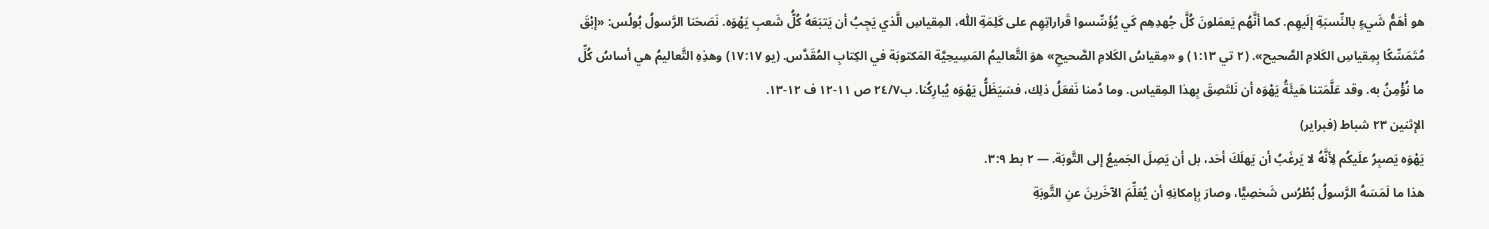هو أهَمُّ شَيءٍ بالنِّسبَةِ إلَيهِم. كما أنَّهُم يَعمَلونَ كُلَّ جُهدِهِم كَي يُؤَسِّسوا قَراراتِهِم على كَلِمَةِ اللّٰه، المِقياسِ الَّذي يَجِبُ أن يَتبَعَهُ كُلُّ شَعبِ يَهْوَه. نَصَحَنا الرَّسولُ بُولُس: «إبْقَ مُتَمَسِّكًا بِمِقياسِ الكَلامِ الصَّحيح». (٢ تي ١:١٣) و «مِقياسُ الكَلامِ الصَّحيحِ» هوَ التَّعاليمُ المَسِيحِيَّة المَكتوبَة في الكِتابِ المُقَدَّس. (يو ١٧:١٧) وهذِهِ التَّعاليمُ هي أساسُ كُلِّ ما نُؤْمِنُ به. وقد عَلَّمَتنا هَيئَةُ يَهْوَه أن نَلتَصِقَ بِهذا المِقياس. وما دُمنا نَفعَلُ ذلِك، فسَيَظَلُّ يَهْوَه يُبارِكُنا. ب٢٤/٧ ص ١١-١٢ ف ١٢-١٣.
الإثنين ٢٣ شباط (فبراير)
يَهْوَه يَصبِرُ علَيكُم لِأنَّهُ لا يَرغَبُ أن يَهلَكَ أحَد، بل أن يَصِلَ الجَميعُ إلى التَّوبَة. — ٢ بط ٣:٩.
هذا ما لَمَسَهُ الرَّسولُ بُطْرُس شَخصِيًّا، وصارَ بِإمكانِهِ أن يُعَلِّمَ الآخَرينَ عنِ التَّوبَةِ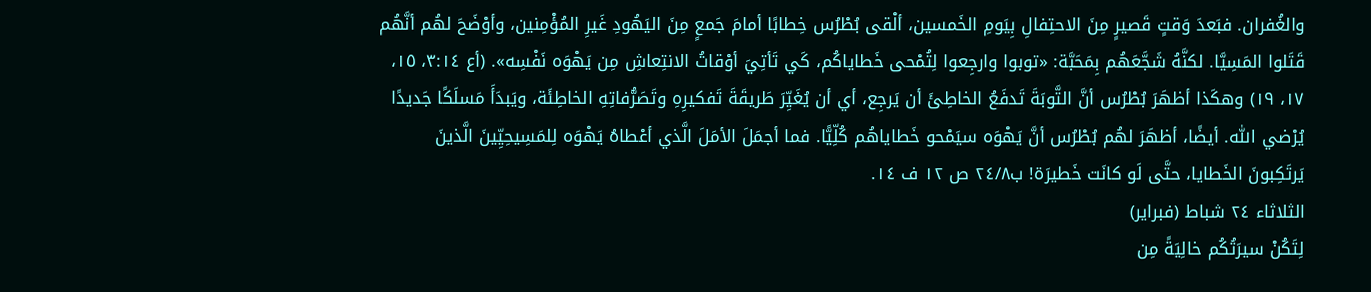والغُفران. فبَعدَ وَقتٍ قَصيرٍ مِنَ الاحتِفالِ بِيَومِ الخَمسين، ألْقى بُطْرُس خِطابًا أمامَ جَمعٍ مِنَ اليَهُودِ غَيرِ المُؤْمِنين، وأوْضَحَ لهُم أنَّهُم قَتَلوا المَسِيَّا. لكنَّهُ شَجَّعَهُم بِمَحَبَّة: «توبوا وارجِعوا لِتُمْحى خَطاياكُم، كَي تَأتِيَ أوْقاتُ الانتِعاشِ مِن يَهْوَه نَفْسِه». (أع ٣:١٤، ١٥، ١٧، ١٩) وهكَذا أظهَرَ بُطْرُس أنَّ التَّوبَةَ تَدفَعُ الخاطِئَ أن يَرجِع، أي أن يُغَيِّرَ طَريقَةَ تَفكيرِهِ وتَصَرُّفاتِهِ الخاطِئَة، ويَبدَأَ مَسلَكًا جَديدًا يُرْضي اللّٰه. أيضًا، أظهَرَ لهُم بُطْرُس أنَّ يَهْوَه سيَمْحو خَطاياهُم كُلِّيًّا. فما أجمَلَ الأمَلَ الَّذي أعْطاهُ يَهْوَه لِلمَسِيحِيِّينَ الَّذينَ يَرتَكِبونَ الخَطايا، حتَّى لَو كانَت خَطيرَة! ب٢٤/٨ ص ١٢ ف ١٤.
الثلاثاء ٢٤ شباط (فبراير)
لِتَكُنْ سيرَتُكُم خالِيَةً مِن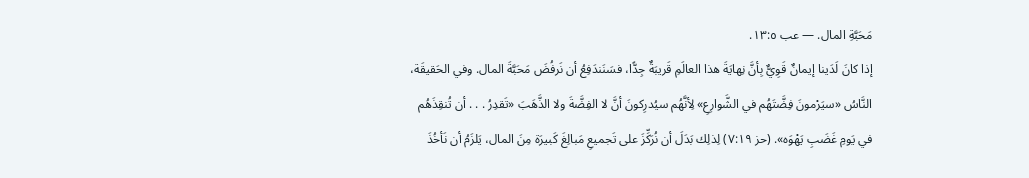مَحَبَّةِ المال. — عب ١٣:٥.
إذا كانَ لَدَينا إيمانٌ قَوِيٌّ بِأنَّ نِهايَةَ هذا العالَمِ قَريبَةٌ جِدًّا، فسَنَندَفِعُ أن نَرفُضَ مَحَبَّةَ المال. وفي الحَقيقَة، النَّاسُ «سيَرْمونَ فِضَّتَهُم في الشَّوارِعِ» لِأنَّهُم سيُدرِكونَ أنَّ لا الفِضَّةَ ولا الذَّهَبَ «تَقدِرُ . . . أن تُنقِذَهُم في يَومِ غَضَبِ يَهْوَه». (حز ٧:١٩) لِذلِك بَدَلَ أن نُرَكِّزَ على تَجميعِ مَبالِغَ كَبيرَة مِنَ المال، يَلزَمُ أن نَأخُذَ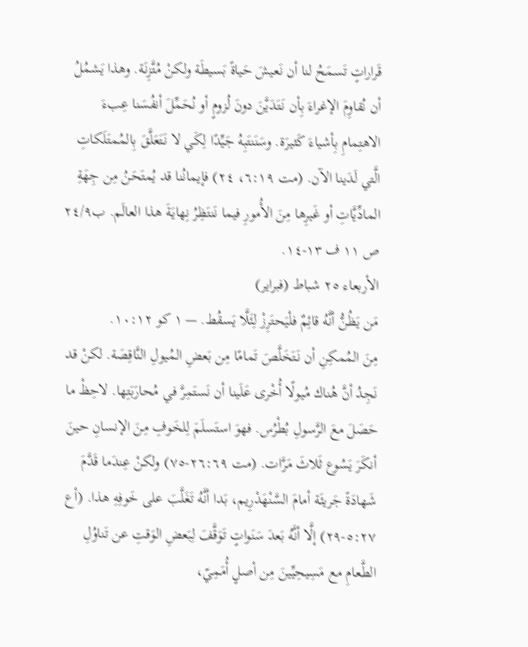قَراراتٍ تَسمَحُ لنا أن نَعيشَ حَياةً بَسيطَة ولكنْ مُتَّزِنَة. وهذا يَشمُلُ أن نُقاوِمَ الإغراءَ بِأن نَتَدَيَّنَ دونَ لُزومٍ أو نُحَمِّلَ أنفُسَنا عِبءَ الاهتِمامِ بِأشياءَ كَثيرَة. وسَنَنتَبِهُ جَيِّدًا لِكَي لا نَتَعَلَّقَ بِالمُمتَلَكاتِ الَّتي لَدَينا الآن. (مت ٦:١٩، ٢٤) فإيمانُنا قد يُمتَحَنُ مِن جِهَةِ المادِّيَّاتِ أو غَيرِها مِنَ الأُمورِ فيما نَنتَظِرُ نِهايَةَ هذا العالَم. ب٢٤/٩ ص ١١ ف ١٣-١٤.
الأربعاء ٢٥ شباط (فبراير)
مَن يَظُنُّ أنَّهُ قائِمٌ فلْيَحتَرِزْ لِئَلَّا يَسقُط. — ١ كو ١٠:١٢.
مِنَ المُمكِنِ أن نَتَخَلَّصَ تَمامًا مِن بَعضِ المُيولِ النَّاقِصَة. لكنْ قد نَجِدُ أنَّ هُناك مُيولًا أُخْرى عَلَينا أن نَستَمِرَّ في مُحارَبَتِها. لاحِظْ ما حَصَلَ معَ الرَّسولِ بُطْرُس. فهوَ استَسلَمَ لِلخَوفِ مِنَ الإنسانِ حينَ أنكَرَ يَسُوع ثَلاثَ مَرَّات. (مت ٢٦:٦٩-٧٥) ولكنْ عِندَما قَدَّمَ شَهادَةً جَريئَة أمامَ السَّنْهَدْرِيم، بَدا أنَّهُ تَغَلَّبَ على خَوفِهِ هذا. (أع ٥:٢٧-٢٩) إلَّا أنَّهُ بَعدَ سَنَواتٍ تَوَقَّفَ لِبَعضِ الوَقتِ عن تَناوُلِ الطَّعامِ مع مَسِيحِيِّينَ مِن أصلٍ أُمَمِيّ،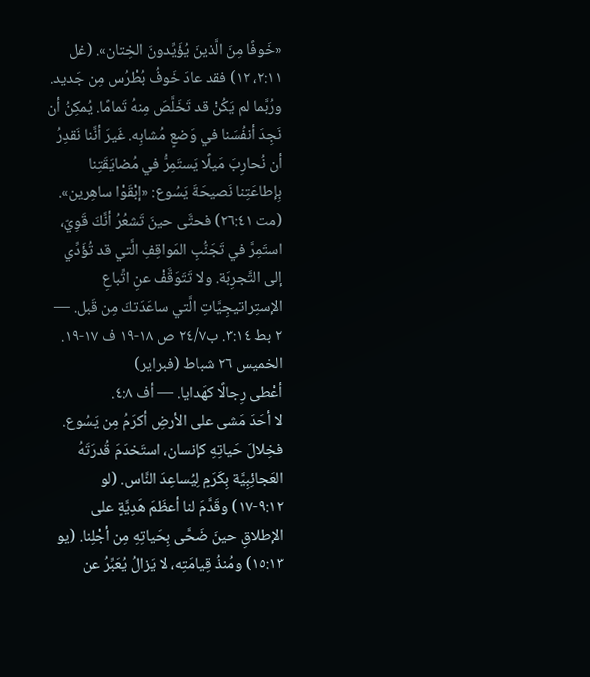«خَوفًا مِنَ الَّذينَ يُؤَيِّدونَ الخِتان». (غل ٢:١١، ١٢) فقد عادَ خَوفُ بُطْرُس مِن جَديد. ورُبَّما لم يَكُنْ قد تَخَلَّصَ مِنهُ تَمامًا. يُمكِنُ أن نَجِدَ أنفُسَنا في وَضعٍ مُشابِه. غَيرَ أنَّنا نَقدِرُ أن نُحارِبَ مَيلًا يَستَمِرُّ في مُضايَقَتِنا بِإطاعَتِنا نَصيحَةَ يَسُوع: «إبْقَوْا ساهِرين». (مت ٢٦:٤١) فحتَّى حينَ تَشعُرُ أنَّكَ قَوِيّ، استَمِرَّ في تَجَنُّبِ المَواقِفِ الَّتي قد تُؤَدِّي إلى التَّجرِبَة. ولا تَتَوَقَّفْ عنِ اتِّباعِ الإستِراتيجِيَّاتِ الَّتي ساعَدَتكَ مِن قَبل. — ٢ بط ٣:١٤. ب٢٤/٧ ص ١٨-١٩ ف ١٧-١٩.
الخميس ٢٦ شباط (فبراير)
أعْطى رِجالًا كهَدايا. — أف ٤:٨.
لا أحَدَ مَشى على الأرضِ أكرَمُ مِن يَسُوع. فخِلالَ حَياتِهِ كإنسان، استَخدَمَ قُدرَتَهُ العَجائِبِيَّة بِكَرَمٍ لِيُساعِدَ النَّاس. (لو ٩:١٢-١٧) وقَدَّمَ لنا أعظَمَ هَدِيَّةٍ على الإطلاقِ حينَ ضَحَّى بِحَياتِهِ مِن أجْلِنا. (يو ١٥:١٣) ومُنذُ قِيامَتِه، لا يَزالُ يُعَبِّرُ عن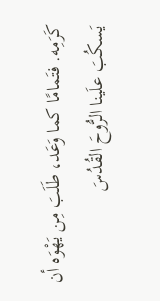كَرَمِه. فتَمامًا كما وَعَد، طَلَبَ مِن يَهْوَه أن يَسكُبَ علَينا الرُّوحَ القُدُسَ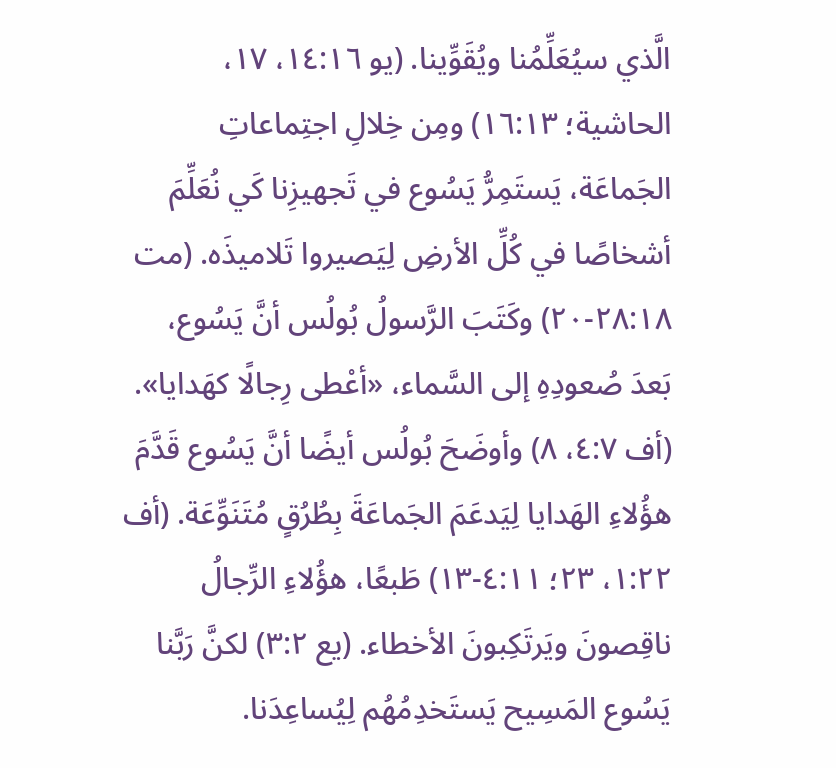الَّذي سيُعَلِّمُنا ويُقَوِّينا. (يو ١٤:١٦، ١٧، الحاشية؛ ١٦:١٣) ومِن خِلالِ اجتِماعاتِ الجَماعَة، يَستَمِرُّ يَسُوع في تَجهيزِنا كَي نُعَلِّمَ أشخاصًا في كُلِّ الأرضِ لِيَصيروا تَلاميذَه. (مت ٢٨:١٨-٢٠) وكَتَبَ الرَّسولُ بُولُس أنَّ يَسُوع، بَعدَ صُعودِهِ إلى السَّماء، «أعْطى رِجالًا كهَدايا». (أف ٤:٧، ٨) وأوضَحَ بُولُس أيضًا أنَّ يَسُوع قَدَّمَ هؤُلاءِ الهَدايا لِيَدعَمَ الجَماعَةَ بِطُرُقٍ مُتَنَوِّعَة. (أف ١:٢٢، ٢٣؛ ٤:١١-١٣) طَبعًا، هؤُلاءِ الرِّجالُ ناقِصونَ ويَرتَكِبونَ الأخطاء. (يع ٣:٢) لكنَّ رَبَّنا يَسُوع المَسِيح يَستَخدِمُهُم لِيُساعِدَنا.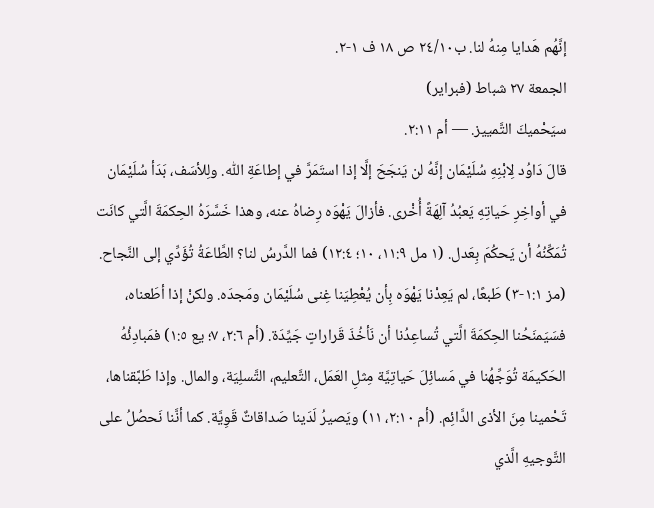إنَّهُم هَدايا مِنهُ لنا. ب٢٤/١٠ ص ١٨ ف ١-٢.
الجمعة ٢٧ شباط (فبراير)
سيَحْميكَ التَّمييز. — أم ٢:١١.
قالَ دَاوُد لِابْنِهِ سُلَيْمَان إنَّهُ لن يَنجَحَ إلَّا إذا استَمَرَّ في إطاعَةِ اللّٰه. ولِلأسَف، بَدَأ سُلَيْمَان في أواخِرِ حَياتِهِ يَعبُدُ آلِهَةً أُخْرى. فأزالَ يَهْوَه رِضاهُ عنه، وهذا خَسَّرَهُ الحِكمَةَ الَّتي كانَت تُمَكِّنُهُ أن يَحكُمَ بِعَدل. (١ مل ١١:٩، ١٠؛ ١٢:٤) فما الدَّرسُ لنا؟ الطَّاعَةُ تُؤَدِّي إلى النَّجاح. (مز ١:١-٣) طَبعًا، لم يَعِدْنا يَهْوَه بِأن يُعْطِيَنا غِنى سُلَيْمَان ومَجدَه. ولكنْ إذا أطَعناه، فسَيَمنَحُنا الحِكمَةَ الَّتي تُساعِدُنا أن نَأخُذَ قَراراتٍ جَيِّدَة. (أم ٢:٦، ٧؛ يع ١:٥) فمَبادِئُهُ الحَكيمَة تُوَجِّهُنا في مَسائِلَ حَياتِيَّة مِثلِ العَمَل، التَّعليم، التَّسلِيَة، والمال. وإذا طَبَّقناها، تَحْمينا مِنَ الأذى الدَّائِم. (أم ٢:١٠، ١١) ويَصيرُ لَدَينا صَداقاتٌ قَوِيَّة. كما أنَّنا نَحصُلُ على التَّوجيهِ الَّذي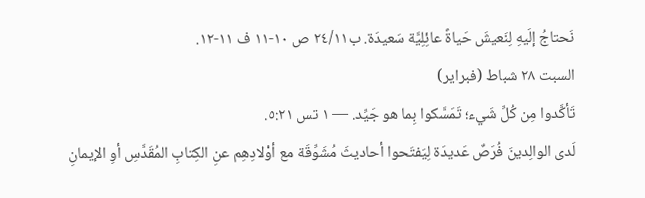نَحتاجُ إلَيهِ لِنَعيشَ حَياةً عائِلِيَّة سَعيدَة. ب٢٤/١١ ص ١٠-١١ ف ١١-١٢.
السبت ٢٨ شباط (فبراير)
تَأكَّدوا مِن كُلِّ شَيء؛ تَمَسَّكوا بِما هو جَيِّد. — ١ تس ٥:٢١.
لَدى الوالِدينَ فُرَصٌ عَديدَة لِيَفتَحوا أحاديثَ مُشَوِّقَة مع أوْلادِهِم عنِ الكِتابِ المُقَدَّسِ أوِ الإيمانِ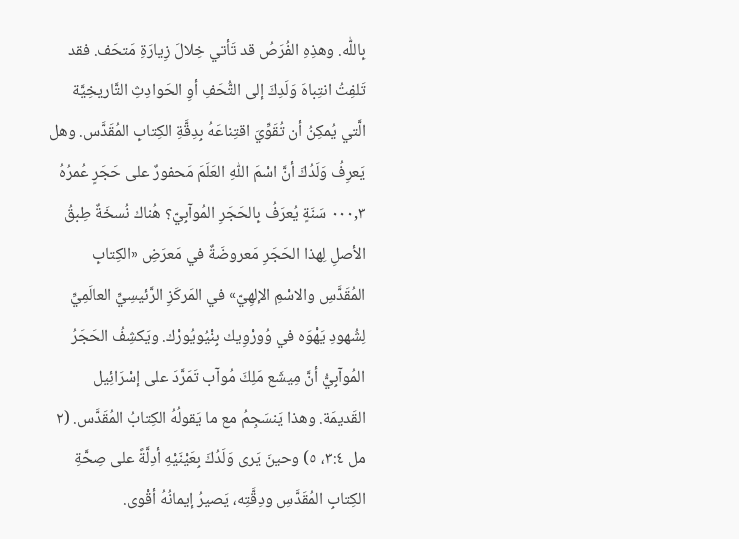بِاللّٰه. وهذِهِ الفُرَصُ قد تَأتي خِلالَ زِيارَةِ مَتحَف. فقد تَلفِتُ انتِباهَ وَلَدِكَ إلى التُّحَفِ أوِ الحَوادِثِ التَّاريخِيَّة الَّتي يُمكِنُ أن تُقَوِّيَ اقتِناعَهُ بِدِقَّةِ الكِتابِ المُقَدَّس. وهل يَعرِفُ وَلَدُكَ أنَّ اسْمَ اللّٰهِ العَلَمَ مَحفورٌ على حَجَرٍ عُمرُهُ ٠٠٠,٣ سَنَةٍ يُعرَفُ بِالحَجَرِ المُوآبِيّ؟ هُناك نُسخَةٌ طِبقُ الأصلِ لِهذا الحَجَرِ مَعروضَةٌ في مَعرَضِ «الكِتابِ المُقَدَّسِ والاسْمِ الإلهِيّ» في المَركَزِ الرَّئيسِيِّ العالَمِيِّ لِشُهودِ يَهْوَه في وُورْوِيك بِنْيُويُورْك. ويَكشِفُ الحَجَرُ المُوآبِيُّ أنَّ مِيشَع مَلِكَ مُوآب تَمَرَّدَ على إسْرَائِيل القَديمَة. وهذا يَنسَجِمُ مع ما يَقولُهُ الكِتابُ المُقَدَّس. (٢ مل ٣:٤، ٥) وحينَ يَرى وَلَدُكَ بِعَيْنَيْهِ أدِلَّةً على صِحَّةِ الكِتابِ المُقَدَّسِ ودِقَّتِه، يَصيرُ إيمانُهُ أقْوى.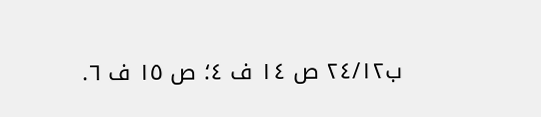ب٢٤/١٢ ص ١٤ ف ٤؛ ص ١٥ ف ٦.